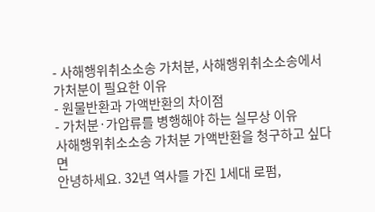- 사해행위취소소송 가처분, 사해행위취소소송에서 가처분이 필요한 이유
- 원물반환과 가액반환의 차이점
- 가처분·가압류를 병행해야 하는 실무상 이유
사해행위취소소송 가처분 가액반환을 청구하고 싶다면
안녕하세요. 32년 역사를 가진 1세대 로펌,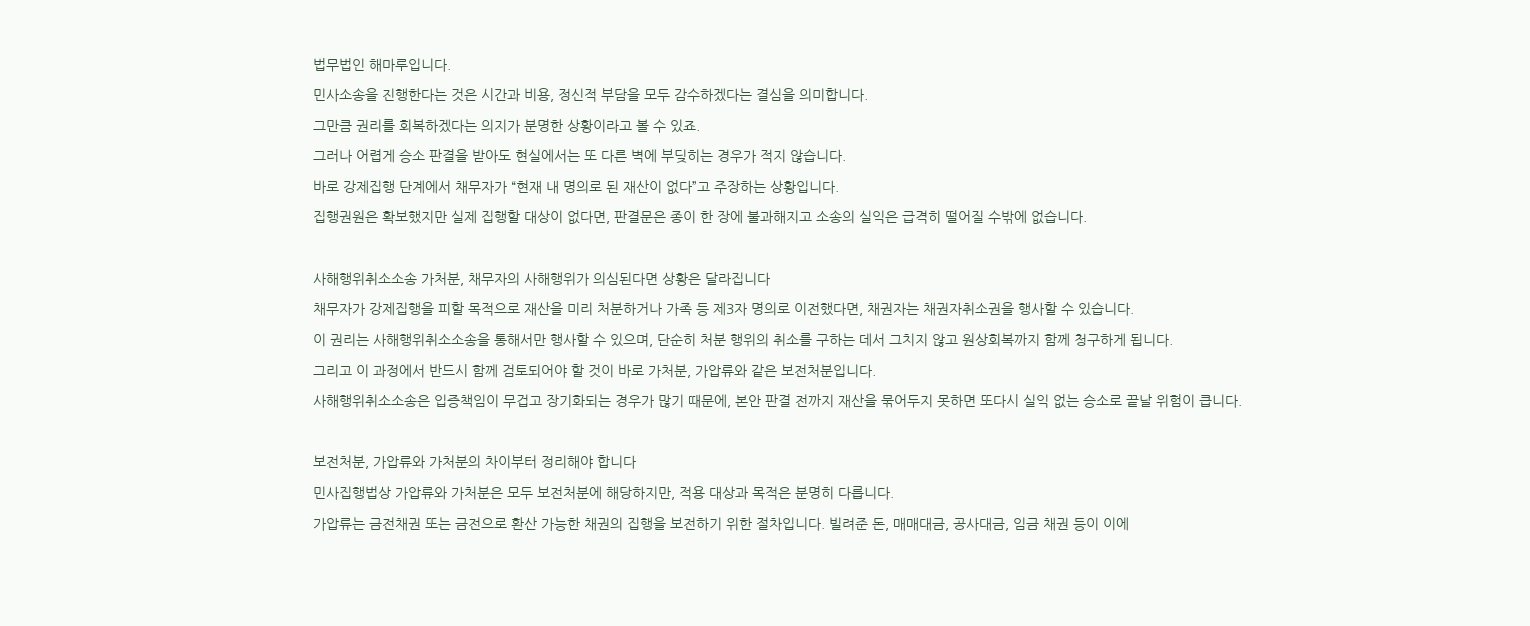법무법인 해마루입니다.
민사소송을 진행한다는 것은 시간과 비용, 정신적 부담을 모두 감수하겠다는 결심을 의미합니다.
그만큼 권리를 회복하겠다는 의지가 분명한 상황이라고 볼 수 있죠.
그러나 어렵게 승소 판결을 받아도 현실에서는 또 다른 벽에 부딪히는 경우가 적지 않습니다.
바로 강제집행 단계에서 채무자가 “현재 내 명의로 된 재산이 없다”고 주장하는 상황입니다.
집행권원은 확보했지만 실제 집행할 대상이 없다면, 판결문은 종이 한 장에 불과해지고 소송의 실익은 급격히 떨어질 수밖에 없습니다.

사해행위취소소송 가처분, 채무자의 사해행위가 의심된다면 상황은 달라집니다
채무자가 강제집행을 피할 목적으로 재산을 미리 처분하거나 가족 등 제3자 명의로 이전했다면, 채권자는 채권자취소권을 행사할 수 있습니다.
이 권리는 사해행위취소소송을 통해서만 행사할 수 있으며, 단순히 처분 행위의 취소를 구하는 데서 그치지 않고 원상회복까지 함께 청구하게 됩니다.
그리고 이 과정에서 반드시 함께 검토되어야 할 것이 바로 가처분, 가압류와 같은 보전처분입니다.
사해행위취소소송은 입증책임이 무겁고 장기화되는 경우가 많기 때문에, 본안 판결 전까지 재산을 묶어두지 못하면 또다시 실익 없는 승소로 끝날 위험이 큽니다.

보전처분, 가압류와 가처분의 차이부터 정리해야 합니다
민사집행법상 가압류와 가처분은 모두 보전처분에 해당하지만, 적용 대상과 목적은 분명히 다릅니다.
가압류는 금전채권 또는 금전으로 환산 가능한 채권의 집행을 보전하기 위한 절차입니다. 빌려준 돈, 매매대금, 공사대금, 임금 채권 등이 이에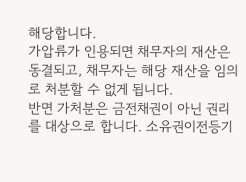해당합니다.
가압류가 인용되면 채무자의 재산은 동결되고, 채무자는 해당 재산을 임의로 처분할 수 없게 됩니다.
반면 가처분은 금전채권이 아닌 권리를 대상으로 합니다. 소유권이전등기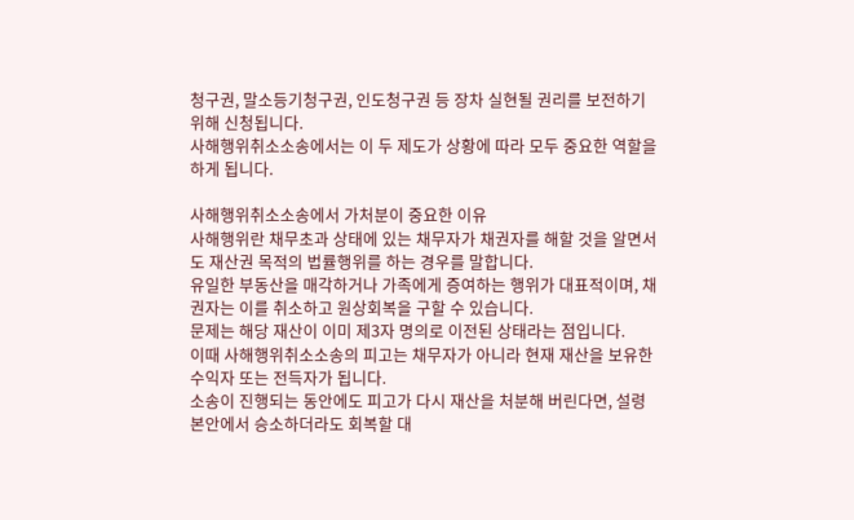청구권, 말소등기청구권, 인도청구권 등 장차 실현될 권리를 보전하기 위해 신청됩니다.
사해행위취소소송에서는 이 두 제도가 상황에 따라 모두 중요한 역할을 하게 됩니다.

사해행위취소소송에서 가처분이 중요한 이유
사해행위란 채무초과 상태에 있는 채무자가 채권자를 해할 것을 알면서도 재산권 목적의 법률행위를 하는 경우를 말합니다.
유일한 부동산을 매각하거나 가족에게 증여하는 행위가 대표적이며, 채권자는 이를 취소하고 원상회복을 구할 수 있습니다.
문제는 해당 재산이 이미 제3자 명의로 이전된 상태라는 점입니다.
이때 사해행위취소소송의 피고는 채무자가 아니라 현재 재산을 보유한 수익자 또는 전득자가 됩니다.
소송이 진행되는 동안에도 피고가 다시 재산을 처분해 버린다면, 설령 본안에서 승소하더라도 회복할 대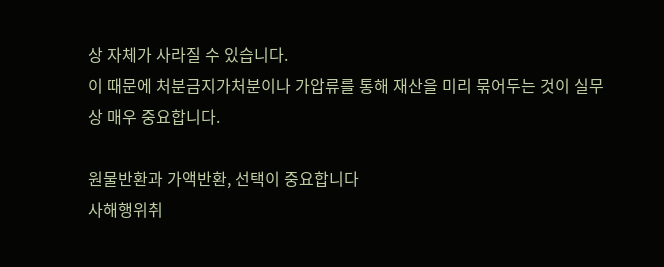상 자체가 사라질 수 있습니다.
이 때문에 처분금지가처분이나 가압류를 통해 재산을 미리 묶어두는 것이 실무상 매우 중요합니다.

원물반환과 가액반환, 선택이 중요합니다
사해행위취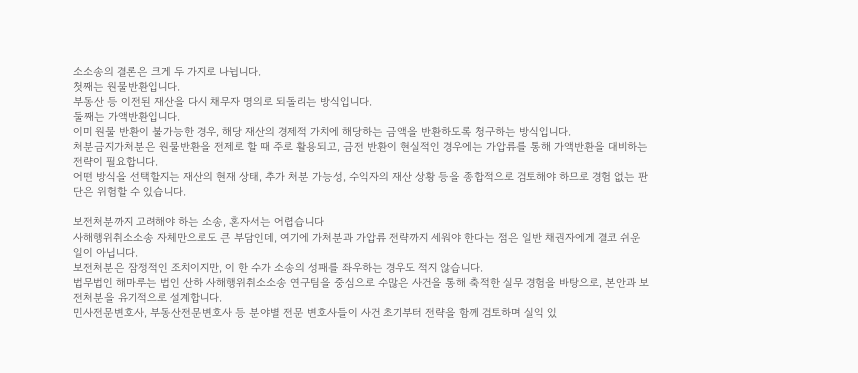소소송의 결론은 크게 두 가지로 나뉩니다.
첫째는 원물반환입니다.
부동산 등 이전된 재산을 다시 채무자 명의로 되돌리는 방식입니다.
둘째는 가액반환입니다.
이미 원물 반환이 불가능한 경우, 해당 재산의 경제적 가치에 해당하는 금액을 반환하도록 청구하는 방식입니다.
처분금지가처분은 원물반환을 전제로 할 때 주로 활용되고, 금전 반환이 현실적인 경우에는 가압류를 통해 가액반환을 대비하는 전략이 필요합니다.
어떤 방식을 선택할지는 재산의 현재 상태, 추가 처분 가능성, 수익자의 재산 상황 등을 종합적으로 검토해야 하므로 경험 없는 판단은 위험할 수 있습니다.

보전처분까지 고려해야 하는 소송, 혼자서는 어렵습니다
사해행위취소소송 자체만으로도 큰 부담인데, 여기에 가처분과 가압류 전략까지 세워야 한다는 점은 일반 채권자에게 결코 쉬운 일이 아닙니다.
보전처분은 잠정적인 조치이지만, 이 한 수가 소송의 성패를 좌우하는 경우도 적지 않습니다.
법무법인 해마루는 법인 산하 사해행위취소소송 연구팀을 중심으로 수많은 사건을 통해 축적한 실무 경험을 바탕으로, 본안과 보전처분을 유기적으로 설계합니다.
민사전문변호사, 부동산전문변호사 등 분야별 전문 변호사들이 사건 초기부터 전략을 함께 검토하며 실익 있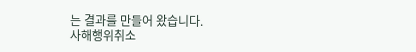는 결과를 만들어 왔습니다.
사해행위취소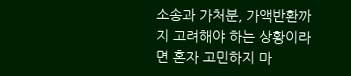소송과 가처분, 가액반환까지 고려해야 하는 상황이라면 혼자 고민하지 마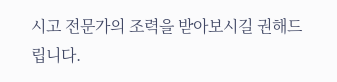시고 전문가의 조력을 받아보시길 권해드립니다.